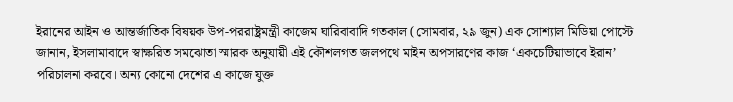ইরানের আইন ও আন্তর্জাতিক বিষয়ক উপ-পররাষ্ট্রমন্ত্রী কাজেম ঘারিবাবাদি গতকাল (সোমবার, ২৯ জুন) এক সোশ্যাল মিডিয়া পোস্টে জানান, ইসলামাবাদে স্বাক্ষরিত সমঝোতা স্মারক অনুযায়ী এই কৌশলগত জলপথে মাইন অপসারণের কাজ ‘একচেটিয়াভাবে ইরান’ পরিচালনা করবে। অন্য কোনো দেশের এ কাজে যুক্ত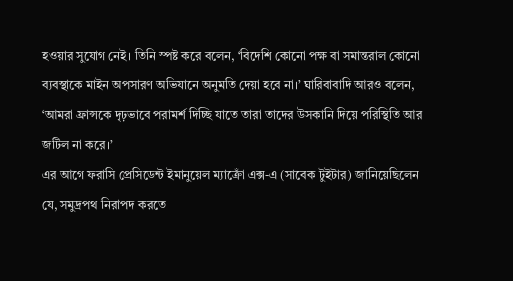হওয়ার সুযোগ নেই। তিনি স্পষ্ট করে বলেন, ‘বিদেশি কোনো পক্ষ বা সমান্তরাল কোনো ব্যবস্থাকে মাইন অপসারণ অভিযানে অনুমতি দেয়া হবে না।’ ঘারিবাবাদি আরও বলেন, ‘আমরা ফ্রান্সকে দৃঢ়ভাবে পরামর্শ দিচ্ছি যাতে তারা তাদের উসকানি দিয়ে পরিস্থিতি আর জটিল না করে।’
এর আগে ফরাসি প্রেসিডেন্ট ইমানুয়েল ম্যাক্রোঁ এক্স-এ (সাবেক টুইটার) জানিয়েছিলেন যে, সমুদ্রপথ নিরাপদ করতে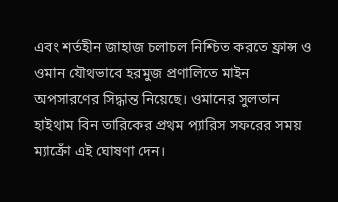এবং শর্তহীন জাহাজ চলাচল নিশ্চিত করতে ফ্রান্স ও ওমান যৌথভাবে হরমুজ প্রণালিতে মাইন অপসারণের সিদ্ধান্ত নিয়েছে। ওমানের সুলতান হাইথাম বিন তারিকের প্রথম প্যারিস সফরের সময় ম্যাক্রোঁ এই ঘোষণা দেন।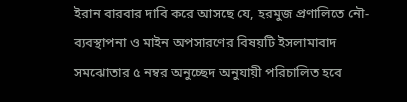ইরান বারবার দাবি করে আসছে যে, হরমুজ প্রণালিতে নৌ-ব্যবস্থাপনা ও মাইন অপসারণের বিষয়টি ইসলামাবাদ সমঝোতার ৫ নম্বর অনুচ্ছেদ অনুযায়ী পরিচালিত হবে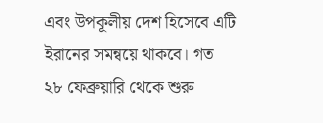এবং উপকূলীয় দেশ হিসেবে এটি ইরানের সমন্বয়ে থাকবে। গত ২৮ ফেব্রুয়ারি থেকে শুরু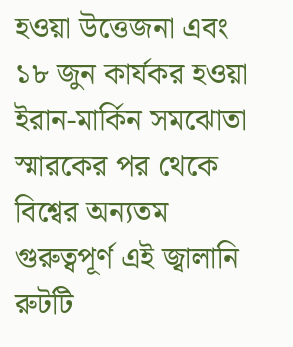হওয়া উত্তেজনা এবং ১৮ জুন কার্যকর হওয়া ইরান-মার্কিন সমঝোতা স্মারকের পর থেকে বিশ্বের অন্যতম গুরুত্বপূর্ণ এই জ্বালানি রুটটি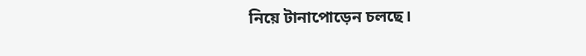নিয়ে টানাপোড়েন চলছে।